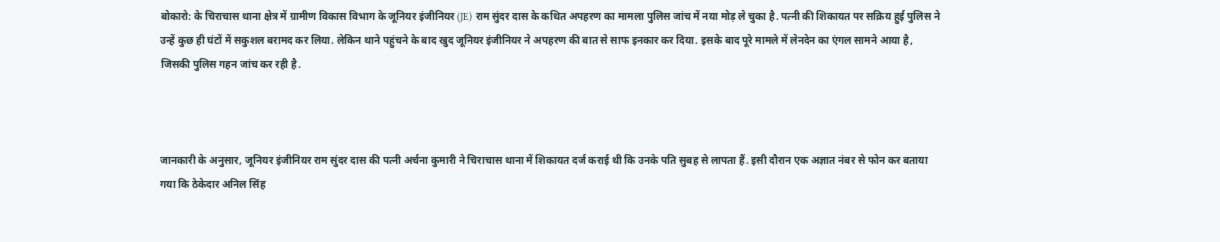बोकारो: के चिराचास थाना क्षेत्र में ग्रामीण विकास विभाग के जूनियर इंजीनियर (JE) राम सुंदर दास के कथित अपहरण का मामला पुलिस जांच में नया मोड़ ले चुका है. पत्नी की शिकायत पर सक्रिय हुई पुलिस ने उन्हें कुछ ही घंटों में सकुशल बरामद कर लिया. लेकिन थाने पहुंचने के बाद खुद जूनियर इंजीनियर ने अपहरण की बात से साफ इनकार कर दिया. इसके बाद पूरे मामले में लेनदेन का एंगल सामने आया है, जिसकी पुलिस गहन जांच कर रही है.



जानकारी के अनुसार, जूनियर इंजीनियर राम सुंदर दास की पत्नी अर्चना कुमारी ने चिराचास थाना में शिकायत दर्ज कराई थी कि उनके पति सुबह से लापता हैं. इसी दौरान एक अज्ञात नंबर से फोन कर बताया गया कि ठेकेदार अनिल सिंह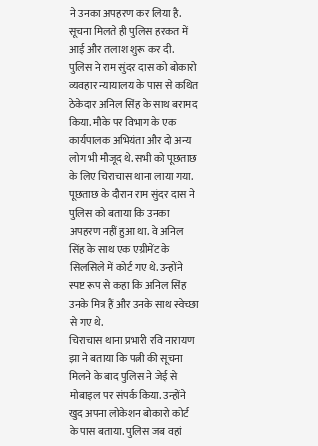ने उनका अपहरण कर लिया है. सूचना मिलते ही पुलिस हरकत में आई और तलाश शुरू कर दी.
पुलिस ने राम सुंदर दास को बोकारो व्यवहार न्यायालय के पास से कथित ठेकेदार अनिल सिंह के साथ बरामद किया. मौके पर विभाग के एक कार्यपालक अभियंता और दो अन्य लोग भी मौजूद थे. सभी को पूछताछ के लिए चिराचास थाना लाया गया.
पूछताछ के दौरान राम सुंदर दास ने पुलिस को बताया कि उनका अपहरण नहीं हुआ था. वे अनिल सिंह के साथ एक एग्रीमेंट के सिलसिले में कोर्ट गए थे. उन्होंने स्पष्ट रूप से कहा कि अनिल सिंह उनके मित्र हैं और उनके साथ स्वेच्छा से गए थे.
चिराचास थाना प्रभारी रवि नारायण झा ने बताया कि पत्नी की सूचना मिलने के बाद पुलिस ने जेई से मोबाइल पर संपर्क किया. उन्होंने खुद अपना लोकेशन बोकारो कोर्ट के पास बताया. पुलिस जब वहां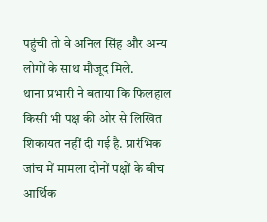पहुंची तो वे अनिल सिंह और अन्य लोगों के साथ मौजूद मिले.
थाना प्रभारी ने बताया कि फिलहाल किसी भी पक्ष की ओर से लिखित शिकायत नहीं दी गई है. प्रारंभिक जांच में मामला दोनों पक्षों के बीच आर्थिक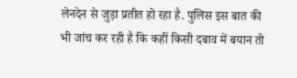लेनदेन से जुड़ा प्रतीत हो रहा है. पुलिस इस बात की भी जांच कर रही है कि कहीं किसी दबाव में बयान तो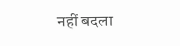नहीं बदला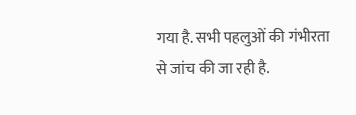गया है. सभी पहलुओं की गंभीरता से जांच की जा रही है.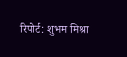रिपोर्ट: शुभम मिश्रा